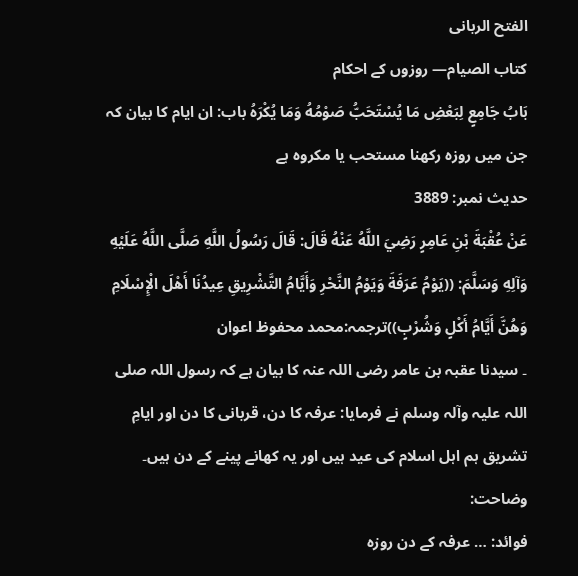الفتح الربانی
كتاب الصيام— روزوں کے احکام
بَابُ جَامِعٍ لِبَعْضِ مَا يُسْتَحَبُّ صَوْمُهُ وَمَا يُكْرَهُ باب: ان ایام کا بیان کہ جن میں روزہ رکھنا مستحب یا مکروہ ہے
حدیث نمبر: 3889
عَنْ عُقْبَةَ بْنِ عَامِرٍ رَضِيَ اللَّهُ عَنْهُ قَالَ: قَالَ رَسُولُ اللَّهِ صَلَّى اللَّهُ عَلَيْهِ وَآلِهِ وَسَلَّمَ: ((يَوْمُ عَرَفَةَ وَيَوْمُ النَّحْرِ وَأَيَّامُ التَّشْرِيقِ عِيدُنَا أَهْلَ الْإِسْلَامِ وَهُنَّ أَيَّامُ أَكْلٍ وَشُرْبٍ))ترجمہ:محمد محفوظ اعوان
۔ سیدنا عقبہ بن عامر رضی اللہ عنہ کا بیان ہے کہ رسول اللہ صلی اللہ علیہ وآلہ وسلم نے فرمایا: عرفہ کا دن، قربانی کا دن اور ایامِ تشریق ہم اہل اسلام کی عید ہیں اور یہ کھانے پینے کے دن ہیں۔
وضاحت:
فوائد: … عرفہ کے دن روزہ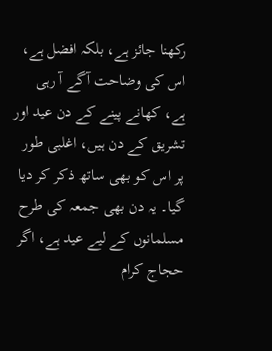رکھنا جائز ہے، بلکہ افضل ہے، اس کی وضاحت آگے آ رہی ہے، کھانے پینے کے دن عید اور تشریق کے دن ہیں، اغلبی طور پر اس کو بھی ساتھ ذکر کر دیا گیا۔ یہ دن بھی جمعہ کی طرح مسلمانوں کے لیے عید ہے، اگر حجاج کرام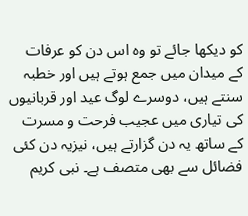کو دیکھا جائے تو وہ اس دن کو عرفات کے میدان میں جمع ہوتے ہیں اور خطبہ سنتے ہیں، دوسرے لوگ عید اور قربانیوں کی تیاری میں عجیب فرحت و مسرت کے ساتھ یہ دن گزارتے ہیں، نیزیہ دن کئی فضائل سے بھی متصف ہے۔ نبی کریم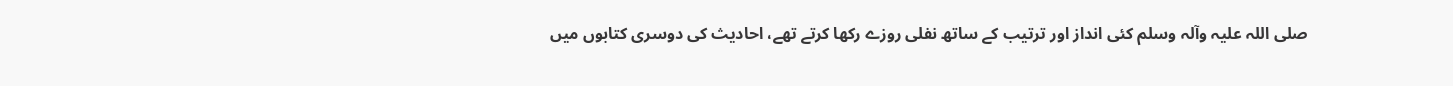صلی اللہ علیہ وآلہ وسلم کئی انداز اور ترتیب کے ساتھ نفلی روزے رکھا کرتے تھے، احادیث کی دوسری کتابوں میں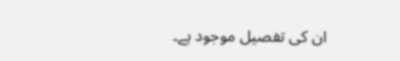ان کی تفصیل موجود ہے۔